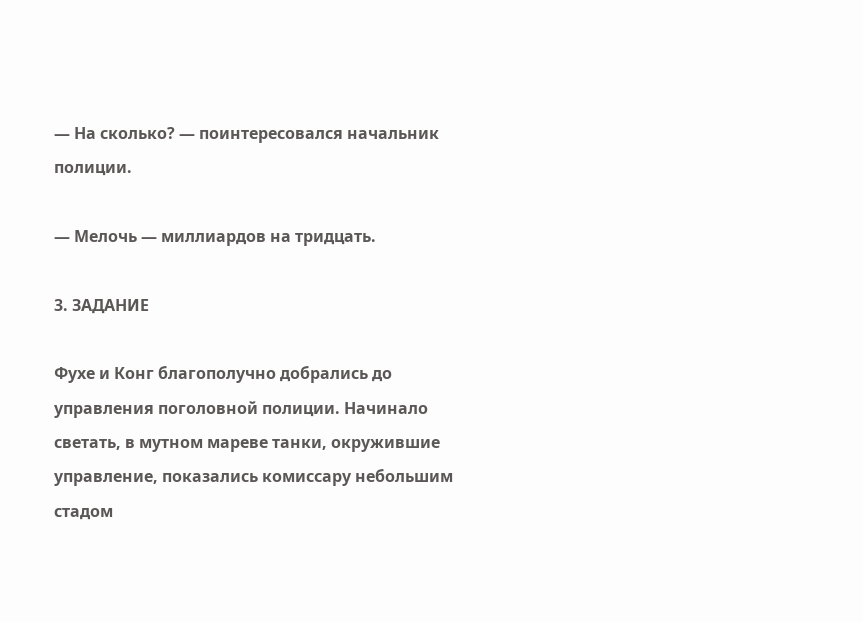— На сколько? — поинтересовался начальник полиции.

— Мелочь — миллиардов на тридцать.

3. ЗАДАНИЕ

Фухе и Конг благополучно добрались до управления поголовной полиции. Начинало светать, в мутном мареве танки, окружившие управление, показались комиссару небольшим стадом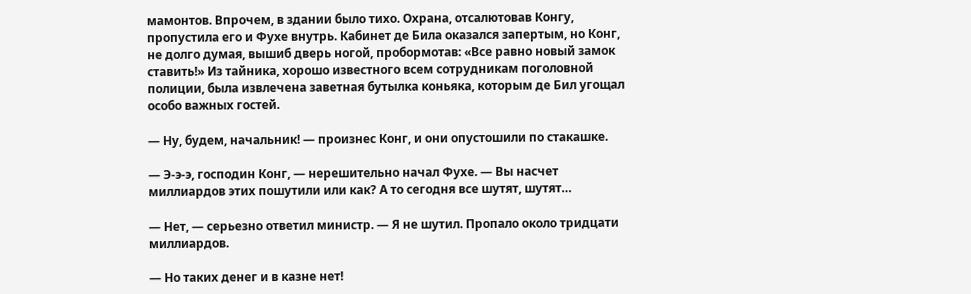мамонтов. Впрочем, в здании было тихо. Охрана, отсалютовав Конгу, пропустила его и Фухе внутрь. Кабинет де Била оказался запертым, но Конг, не долго думая, вышиб дверь ногой, пробормотав: «Все равно новый замок ставить!» Из тайника, хорошо известного всем сотрудникам поголовной полиции, была извлечена заветная бутылка коньяка, которым де Бил угощал особо важных гостей.

— Ну, будем, начальник! — произнес Конг, и они опустошили по стакашке.

— Э-э-э, господин Конг, — нерешительно начал Фухе. — Вы насчет миллиардов этих пошутили или как? А то сегодня все шутят, шутят…

— Нет, — серьезно ответил министр. — Я не шутил. Пропало около тридцати миллиардов.

— Но таких денег и в казне нет!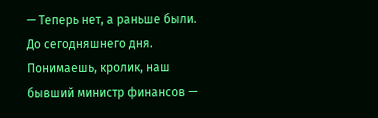— Теперь нет, а раньше были. До сегодняшнего дня. Понимаешь, кролик, наш бывший министр финансов —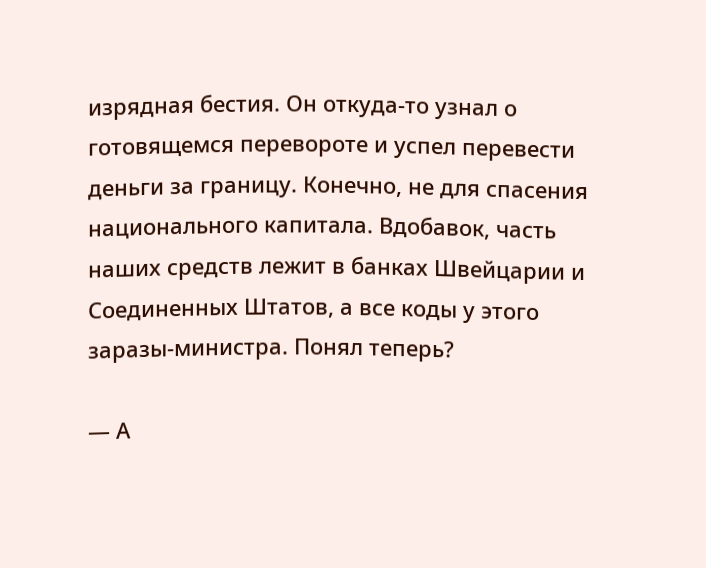изрядная бестия. Он откуда-то узнал о готовящемся перевороте и успел перевести деньги за границу. Конечно, не для спасения национального капитала. Вдобавок, часть наших средств лежит в банках Швейцарии и Соединенных Штатов, а все коды у этого заразы-министра. Понял теперь?

— А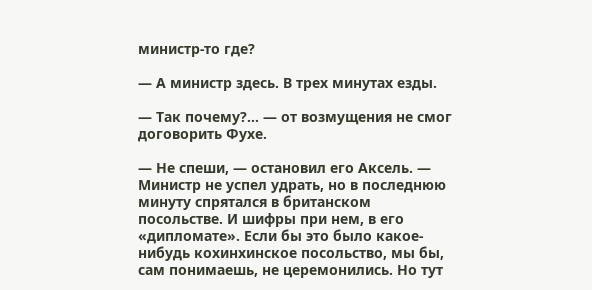министр-то где?

— А министр здесь. В трех минутах езды.

— Так почему?… — от возмущения не смог договорить Фухе.

— Не спеши, — остановил его Аксель. — Министр не успел удрать, но в последнюю минуту спрятался в британском посольстве. И шифры при нем, в его «дипломате». Если бы это было какое-нибудь кохинхинское посольство, мы бы, сам понимаешь, не церемонились. Но тут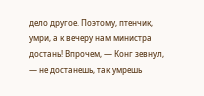дело другое. Поэтому, птенчик, умри, а к вечеру нам министра достань! Впрочем, — Конг зевнул, — не достанешь, так умрешь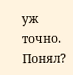уж точно. Понял?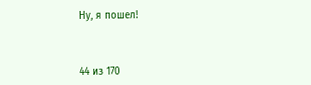Ну, я пошел!



44 из 170